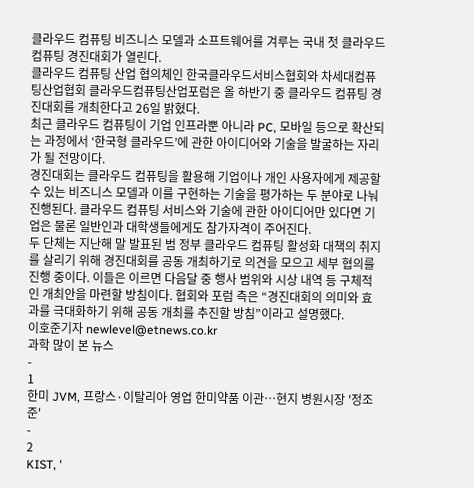클라우드 컴퓨팅 비즈니스 모델과 소프트웨어를 겨루는 국내 첫 클라우드 컴퓨팅 경진대회가 열린다.
클라우드 컴퓨팅 산업 협의체인 한국클라우드서비스협회와 차세대컴퓨팅산업협회 클라우드컴퓨팅산업포럼은 올 하반기 중 클라우드 컴퓨팅 경진대회를 개최한다고 26일 밝혔다.
최근 클라우드 컴퓨팅이 기업 인프라뿐 아니라 PC, 모바일 등으로 확산되는 과정에서 ‘한국형 클라우드’에 관한 아이디어와 기술을 발굴하는 자리가 될 전망이다.
경진대회는 클라우드 컴퓨팅을 활용해 기업이나 개인 사용자에게 제공할 수 있는 비즈니스 모델과 이를 구현하는 기술을 평가하는 두 분야로 나눠 진행된다. 클라우드 컴퓨팅 서비스와 기술에 관한 아이디어만 있다면 기업은 물론 일반인과 대학생들에게도 참가자격이 주어진다.
두 단체는 지난해 말 발표된 범 정부 클라우드 컴퓨팅 활성화 대책의 취지를 살리기 위해 경진대회를 공동 개최하기로 의견을 모으고 세부 협의를 진행 중이다. 이들은 이르면 다음달 중 행사 범위와 시상 내역 등 구체적인 개최안을 마련할 방침이다. 협회와 포럼 측은 “경진대회의 의미와 효과를 극대화하기 위해 공동 개최를 추진할 방침”이라고 설명했다.
이호준기자 newlevel@etnews.co.kr
과학 많이 본 뉴스
-
1
한미 JVM, 프랑스·이탈리아 영업 한미약품 이관…현지 병원시장 '정조준'
-
2
KIST, '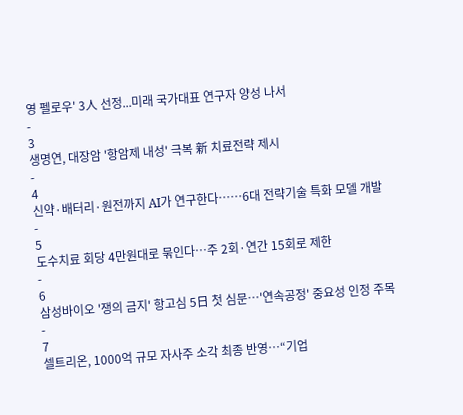영 펠로우' 3人 선정...미래 국가대표 연구자 양성 나서
-
3
생명연, 대장암 '항암제 내성' 극복 新 치료전략 제시
-
4
신약·배터리·원전까지 AI가 연구한다……6대 전략기술 특화 모델 개발
-
5
도수치료 회당 4만원대로 묶인다…주 2회·연간 15회로 제한
-
6
삼성바이오 '쟁의 금지' 항고심 5日 첫 심문…'연속공정' 중요성 인정 주목
-
7
셀트리온, 1000억 규모 자사주 소각 최종 반영…“기업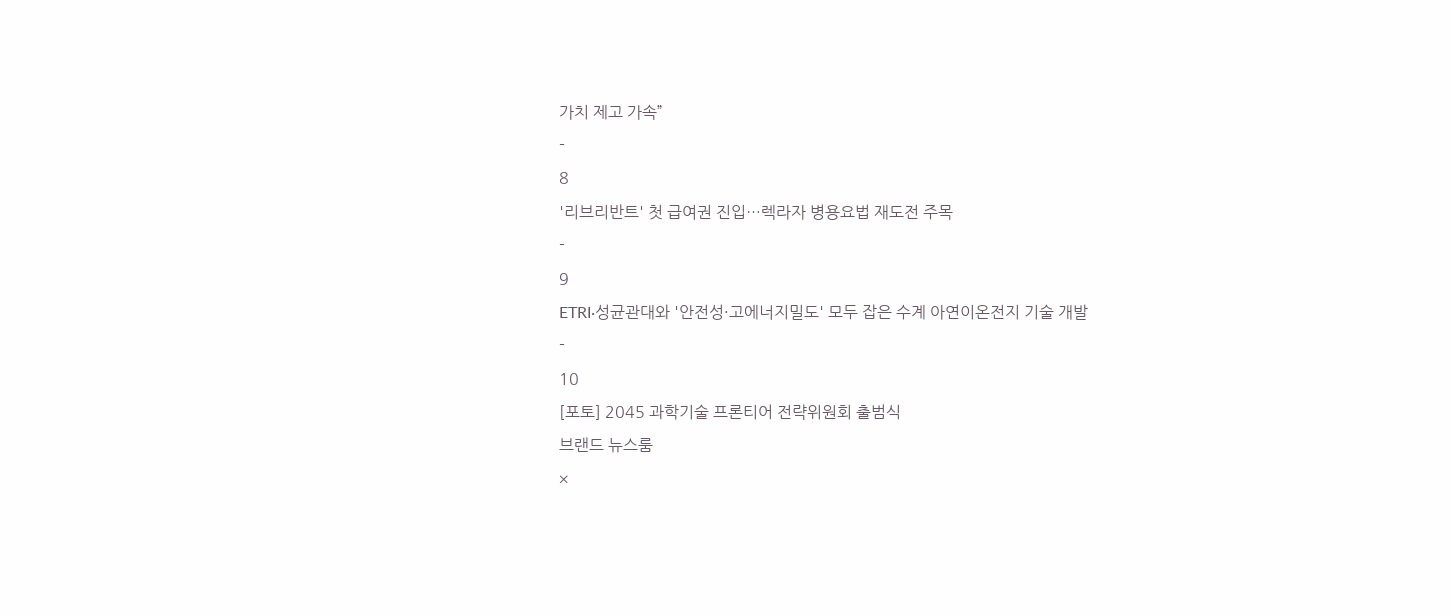가치 제고 가속”
-
8
'리브리반트' 첫 급여권 진입…렉라자 병용요법 재도전 주목
-
9
ETRI·성균관대와 '안전성·고에너지밀도' 모두 잡은 수계 아연이온전지 기술 개발
-
10
[포토] 2045 과학기술 프론티어 전략위원회 출범식
브랜드 뉴스룸
×